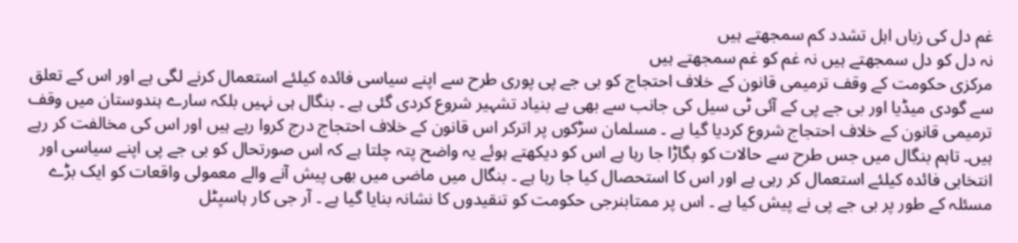غم دل کی زباں اہل تشدد کم سمجھتے ہیں
نہ دل کو دل سمجھتے ہیں نہ غم کو غم سمجھتے ہیں
مرکزی حکومت کے وقف ترمیمی قانون کے خلاف احتجاج کو بی جے پی پوری طرح سے اپنے سیاسی فائدہ کیلئے استعمال کرنے لگی ہے اور اس کے تعلق سے گودی میڈیا اور بی جے پی کے آئی ٹی سیل کی جانب سے بھی بے بنیاد تشہیر شروع کردی گئی ہے ۔ بنگال ہی نہیں بلکہ سارے ہندوستان میں وقف ترمیمی قانون کے خلاف احتجاج شروع کردیا گیا ہے ۔ مسلمان سڑکوں پر اترکر اس قانون کے خلاف احتجاج درج کروا رہے ہیں اور اس کی مخالفت کر رہے ہیں۔ تاہم بنگال میں جس طرح سے حالات کو بگاڑا جا رہا ہے اس کو دیکھتے ہوئے یہ واضح پتہ چلتا ہے کہ اس صورتحال کو بی جے پی اپنے سیاسی اور انتخابی فائدہ کیلئے استعمال کر رہی ہے اور اس کا استحصال کیا جا رہا ہے ۔ بنگال میں ماضی میں بھی پیش آنے والے معمولی واقعات کو ایک بڑے مسئلہ کے طور پر بی جے پی نے پیش کیا ہے ۔ اس پر ممتابنرجی حکومت کو تنقیدوں کا نشانہ بنایا گیا ہے ۔ آر جی کار ہاسپٹل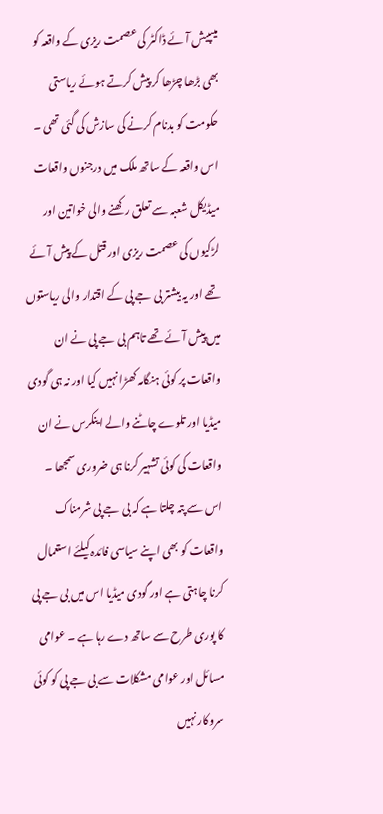میںپیش آئے ڈاکٹر کی عصمت ریزی کے واقعہ کو بھی بڑھا چڑھا کر پیش کرتے ہوئے ریاستی حکومت کو بدنام کرنے کی سازش کی گئی تھی ۔ اس واقعہ کے ساتھ ملک میں درجنوں واقعات میڈیکل شعبہ سے تعلق رکھنے والی خواتین اور لڑکیوں کی عصمت ریزی اور قتل کے پیش آئے تھے اور یہ بیشتر بی جے پی کے اقتدار والی ریاستوں میں پیش آئے تھے تاہم بی جے پی نے ان واقعات پر کوئی ہنگامہ کھڑا نہیں کیا اور نہ ہی گودی میڈیا اور تلوے چاٹنے والے اینکرس نے ان واقعات کی کوئی تشہیر کرنا ہی ضروری سمجھا ۔ اس سے پتہ چلتا ہے کہ بی جے پی شرمناک واقعات کو بھی اپنے سیاسی فائدہ کیلئے استعمال کرنا چاہتی ہے اور گودی میڈیا اس میں بی جے پی کا پوری طرح سے ساتھ دے رہا ہے ۔ عوامی مسائل اور عوامی مشکلات سے بی جے پی کو کوئی سروکار نہیں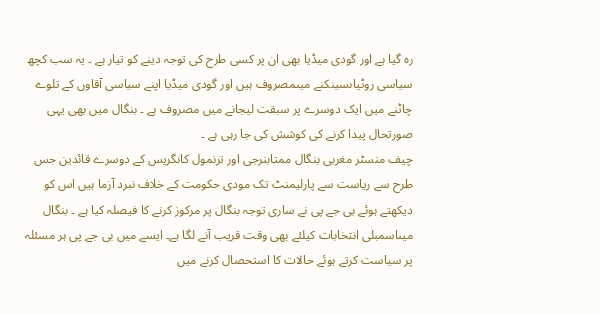رہ گیا ہے اور گودی میڈیا بھی ان پر کسی طرح کی توجہ دینے کو تیار ہے ۔ یہ سب کچھ سیاسی روٹیاںسینکنے میںمصروف ہیں اور گودی میڈیا اپنے سیاسی آقاوں کے تلوے چاٹنے میں ایک دوسرے پر سبقت لیجانے میں مصروف ہے ۔ بنگال میں بھی یہی صورتحال پیدا کرنے کی کوشش کی جا رہی ہے ۔
چیف منسٹر مغربی بنگال ممتابنرجی اور ترنمول کانگریس کے دوسرے قائدین جس طرح سے ریاست سے پارلیمنٹ تک مودی حکومت کے خلاف نبرد آزما ہیں اس کو دیکھتے ہوئے بی جے پی نے ساری توجہ بنگال پر مرکوز کرنے کا فیصلہ کیا ہے ۔ بنگال میںاسمبلی انتخابات کیلئے بھی وقت قریب آنے لگا ہے۔ ایسے میں بی جے پی ہر مسئلہ پر سیاست کرتے ہوئے حالات کا استحصال کرنے میں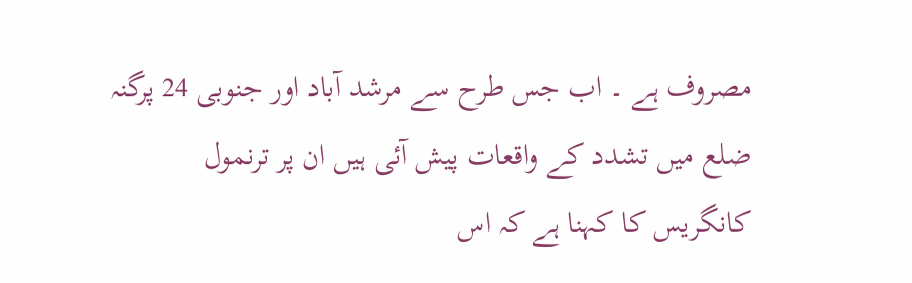مصروف ہے ۔ اب جس طرح سے مرشد آباد اور جنوبی 24 پرگنہ ضلع میں تشدد کے واقعات پیش آئی ہیں ان پر ترنمول کانگریس کا کہنا ہے کہ اس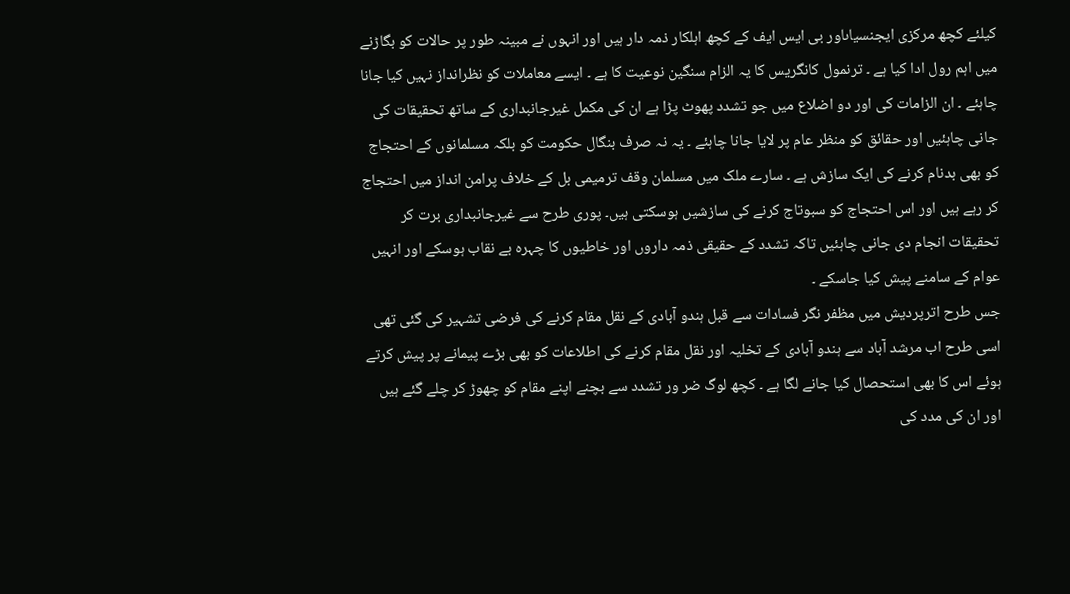کیلئے کچھ مرکزی ایجنسیاںاور بی ایس ایف کے کچھ اہلکار ذمہ دار ہیں اور انہوں نے مبینہ طور پر حالات کو بگاڑنے میں اہم رول ادا کیا ہے ۔ ترنمول کانگریس کا یہ الزام سنگین نوعیت کا ہے ۔ ایسے معاملات کو نظرانداز نہیں کیا جانا چاہئے ۔ ان الزامات کی اور دو اضلاع میں جو تشدد پھوٹ پڑا ہے ان کی مکمل غیرجانبداری کے ساتھ تحقیقات کی جانی چاہئیں اور حقائق کو منظر عام پر لایا جانا چاہئے ۔ یہ نہ صرف بنگال حکومت کو بلکہ مسلمانوں کے احتجاج کو بھی بدنام کرنے کی ایک سازش ہے ۔ سارے ملک میں مسلمان وقف ترمیمی بل کے خلاف پرامن انداز میں احتجاج کر رہے ہیں اور اس احتجاج کو سبوتاج کرنے کی سازشیں ہوسکتی ہیں۔ پوری طرح سے غیرجانبداری برت کر تحقیقات انجام دی جانی چاہئیں تاکہ تشدد کے حقیقی ذمہ داروں اور خاطیوں کا چہرہ بے نقاب ہوسکے اور انہیں عوام کے سامنے پیش کیا جاسکے ۔
جس طرح اترپردیش میں مظفر نگر فسادات سے قبل ہندو آبادی کے نقل مقام کرنے کی فرضی تشہیر کی گئی تھی اسی طرح اب مرشد آباد سے ہندو آبادی کے تخلیہ اور نقل مقام کرنے کی اطلاعات کو بھی بڑے پیمانے پر پیش کرتے ہوئے اس کا بھی استحصال کیا جانے لگا ہے ۔ کچھ لوگ ضر ور تشدد سے بچنے اپنے مقام کو چھوڑ کر چلے گئے ہیں اور ان کی مدد کی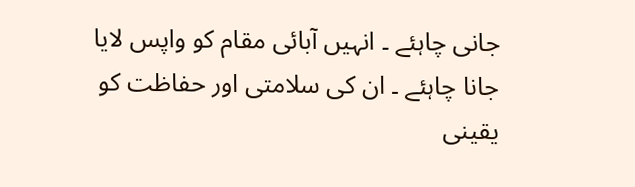جانی چاہئے ۔ انہیں آبائی مقام کو واپس لایا جانا چاہئے ۔ ان کی سلامتی اور حفاظت کو یقینی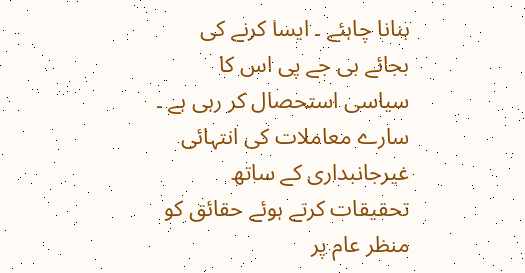بنانا چاہئے ۔ ایسا کرنے کی بجائے بی جے پی اس کا سیاسی استحصال کر رہی ہے ۔ سارے معاملات کی انتہائی غیرجانبداری کے ساتھ تحقیقات کرتے ہوئے حقائق کو منظر عام پر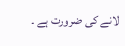لانے کی ضرورت ہے ۔